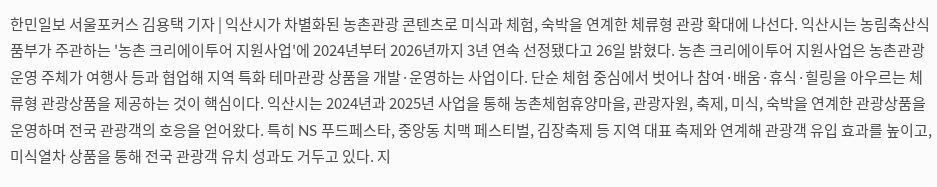한민일보 서울포커스 김용택 기자 | 익산시가 차별화된 농촌관광 콘텐츠로 미식과 체험, 숙박을 연계한 체류형 관광 확대에 나선다. 익산시는 농림축산식품부가 주관하는 '농촌 크리에이투어 지원사업'에 2024년부터 2026년까지 3년 연속 선정됐다고 26일 밝혔다. 농촌 크리에이투어 지원사업은 농촌관광 운영 주체가 여행사 등과 협업해 지역 특화 테마관광 상품을 개발·운영하는 사업이다. 단순 체험 중심에서 벗어나 참여·배움·휴식·힐링을 아우르는 체류형 관광상품을 제공하는 것이 핵심이다. 익산시는 2024년과 2025년 사업을 통해 농촌체험휴양마을, 관광자원, 축제, 미식, 숙박을 연계한 관광상품을 운영하며 전국 관광객의 호응을 얻어왔다. 특히 NS 푸드페스타, 중앙동 치맥 페스티벌, 김장축제 등 지역 대표 축제와 연계해 관광객 유입 효과를 높이고, 미식열차 상품을 통해 전국 관광객 유치 성과도 거두고 있다. 지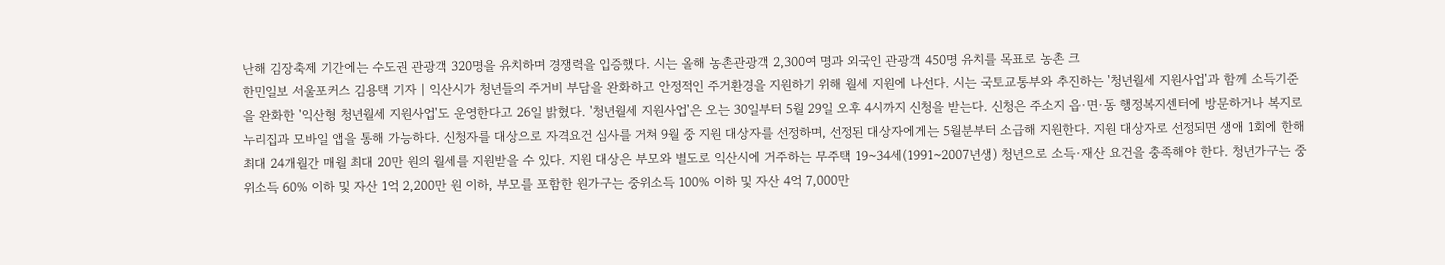난해 김장축제 기간에는 수도권 관광객 320명을 유치하며 경쟁력을 입증했다. 시는 올해 농촌관광객 2,300여 명과 외국인 관광객 450명 유치를 목표로 농촌 크
한민일보 서울포커스 김용택 기자 | 익산시가 청년들의 주거비 부담을 완화하고 안정적인 주거환경을 지원하기 위해 월세 지원에 나선다. 시는 국토교통부와 추진하는 '청년월세 지원사업'과 함께 소득기준을 완화한 '익산형 청년월세 지원사업'도 운영한다고 26일 밝혔다. '청년월세 지원사업'은 오는 30일부터 5월 29일 오후 4시까지 신청을 받는다. 신청은 주소지 읍·면·동 행정복지센터에 방문하거나 복지로 누리집과 모바일 앱을 통해 가능하다. 신청자를 대상으로 자격요건 심사를 거쳐 9월 중 지원 대상자를 선정하며, 선정된 대상자에게는 5월분부터 소급해 지원한다. 지원 대상자로 선정되면 생애 1회에 한해 최대 24개월간 매월 최대 20만 원의 월세를 지원받을 수 있다. 지원 대상은 부모와 별도로 익산시에 거주하는 무주택 19~34세(1991~2007년생) 청년으로 소득·재산 요건을 충족해야 한다. 청년가구는 중위소득 60% 이하 및 자산 1억 2,200만 원 이하, 부모를 포함한 원가구는 중위소득 100% 이하 및 자산 4억 7,000만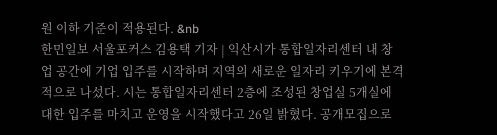원 이하 기준이 적용된다. &nb
한민일보 서울포커스 김용택 기자 | 익산시가 통합일자리센터 내 창업 공간에 기업 입주를 시작하며 지역의 새로운 일자리 키우기에 본격적으로 나섰다. 시는 통합일자리센터 2층에 조성된 창업실 5개실에 대한 입주를 마치고 운영을 시작했다고 26일 밝혔다. 공개모집으로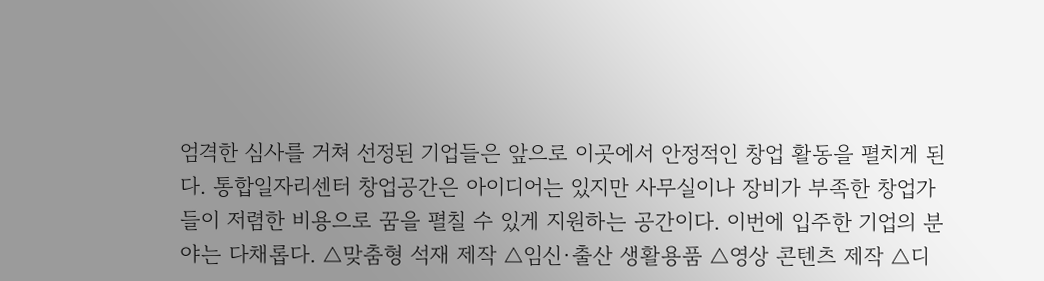엄격한 심사를 거쳐 선정된 기업들은 앞으로 이곳에서 안정적인 창업 활동을 펼치게 된다. 통합일자리센터 창업공간은 아이디어는 있지만 사무실이나 장비가 부족한 창업가들이 저렴한 비용으로 꿈을 펼칠 수 있게 지원하는 공간이다. 이번에 입주한 기업의 분야는 다채롭다. △맞춤형 석재 제작 △임신·출산 생활용품 △영상 콘텐츠 제작 △디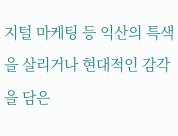지털 마케팅 등 익산의 특색을 살리거나 현대적인 감각을 담은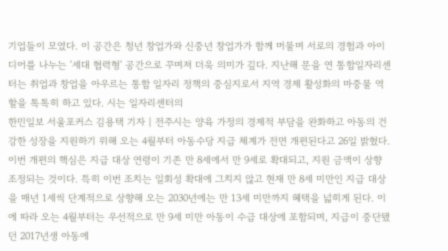기업들이 모였다. 이 공간은 청년 창업가와 신중년 창업가가 함께 머물며 서로의 경험과 아이디어를 나누는 '세대 협력형' 공간으로 꾸며져 더욱 의미가 깊다. 지난해 문을 연 통합일자리센터는 취업과 창업을 아우르는 통합 일자리 정책의 중심지로서 지역 경제 활성화의 마중물 역할을 톡톡히 하고 있다. 시는 일자리센터의
한민일보 서울포커스 김용택 기자 | 전주시는 양육 가정의 경제적 부담을 완화하고 아동의 건강한 성장을 지원하기 위해 오는 4월부터 아동수당 지급 체계가 전면 개편된다고 26일 밝혔다. 이번 개편의 핵심은 지급 대상 연령이 기존 만 8세에서 만 9세로 확대되고, 지원 금액이 상향 조정되는 것이다. 특히 이번 조치는 일회성 확대에 그치지 않고 현재 만 8세 미만인 지급 대상을 매년 1세씩 단계적으로 상향해 오는 2030년에는 만 13세 미만까지 혜택을 넓히게 된다. 이에 따라 오는 4월부터는 우선적으로 만 9세 미만 아동이 수급 대상에 포함되며, 지급이 중단됐던 2017년생 아동에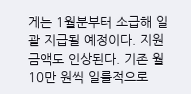게는 1월분부터 소급해 일괄 지급될 예정이다. 지원 금액도 인상된다. 기존 월 10만 원씩 일률적으로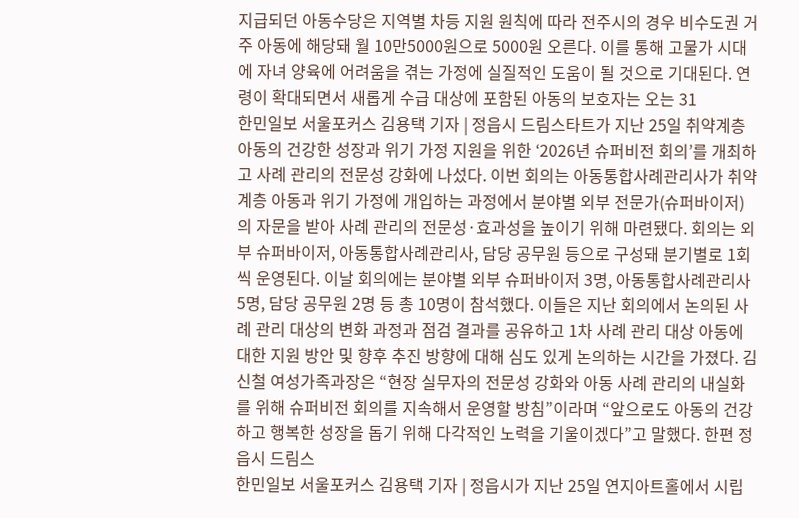지급되던 아동수당은 지역별 차등 지원 원칙에 따라 전주시의 경우 비수도권 거주 아동에 해당돼 월 10만5000원으로 5000원 오른다. 이를 통해 고물가 시대에 자녀 양육에 어려움을 겪는 가정에 실질적인 도움이 될 것으로 기대된다. 연령이 확대되면서 새롭게 수급 대상에 포함된 아동의 보호자는 오는 31
한민일보 서울포커스 김용택 기자 | 정읍시 드림스타트가 지난 25일 취약계층 아동의 건강한 성장과 위기 가정 지원을 위한 ‘2026년 슈퍼비전 회의’를 개최하고 사례 관리의 전문성 강화에 나섰다. 이번 회의는 아동통합사례관리사가 취약계층 아동과 위기 가정에 개입하는 과정에서 분야별 외부 전문가(슈퍼바이저)의 자문을 받아 사례 관리의 전문성·효과성을 높이기 위해 마련됐다. 회의는 외부 슈퍼바이저, 아동통합사례관리사, 담당 공무원 등으로 구성돼 분기별로 1회씩 운영된다. 이날 회의에는 분야별 외부 슈퍼바이저 3명, 아동통합사례관리사 5명, 담당 공무원 2명 등 총 10명이 참석했다. 이들은 지난 회의에서 논의된 사례 관리 대상의 변화 과정과 점검 결과를 공유하고 1차 사례 관리 대상 아동에 대한 지원 방안 및 향후 추진 방향에 대해 심도 있게 논의하는 시간을 가졌다. 김신철 여성가족과장은 “현장 실무자의 전문성 강화와 아동 사례 관리의 내실화를 위해 슈퍼비전 회의를 지속해서 운영할 방침”이라며 “앞으로도 아동의 건강하고 행복한 성장을 돕기 위해 다각적인 노력을 기울이겠다”고 말했다. 한편 정읍시 드림스
한민일보 서울포커스 김용택 기자 | 정읍시가 지난 25일 연지아트홀에서 시립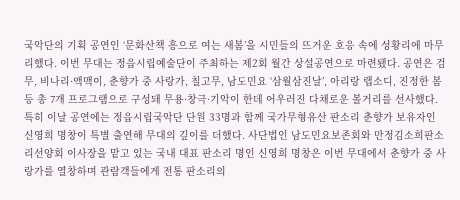국악단의 기획 공연인 ‘문화산책 흥으로 여는 새봄’을 시민들의 뜨거운 호응 속에 성황리에 마무리했다. 이번 무대는 정읍시립예술단이 주최하는 제2회 월간 상설공연으로 마련됐다. 공연은 검무, 비나리·액맥이, 춘향가 중 사랑가, 칠고무, 남도민요 ‘삼월삼진날’, 아리랑 랩소디, 진정한 봄 등 총 7개 프로그램으로 구성돼 무용·창극·기악이 한데 어우러진 다채로운 볼거리를 선사했다. 특히 이날 공연에는 정읍시립국악단 단원 33명과 함께 국가무형유산 판소리 춘향가 보유자인 신영희 명창이 특별 출연해 무대의 깊이를 더했다. 사단법인 남도민요보존회와 만정김소희판소리선양회 이사장을 맡고 있는 국내 대표 판소리 명인 신영희 명창은 이번 무대에서 춘향가 중 사랑가를 열창하며 관람객들에게 전통 판소리의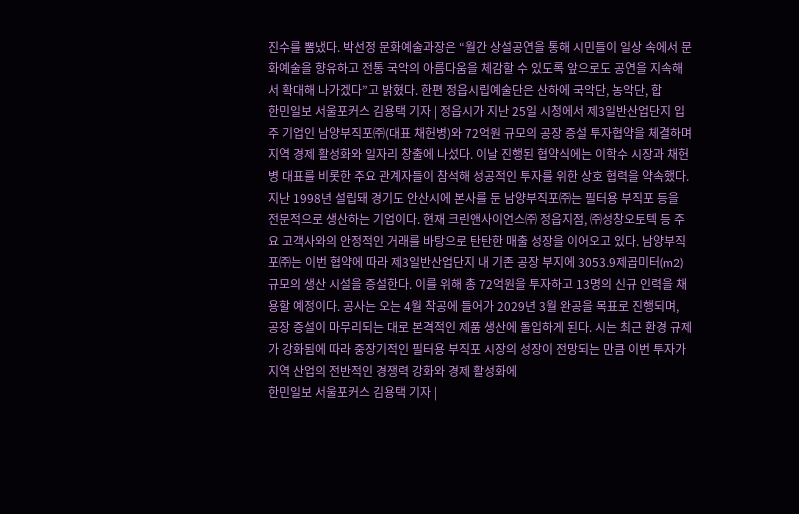진수를 뽐냈다. 박선정 문화예술과장은 “월간 상설공연을 통해 시민들이 일상 속에서 문화예술을 향유하고 전통 국악의 아름다움을 체감할 수 있도록 앞으로도 공연을 지속해서 확대해 나가겠다”고 밝혔다. 한편 정읍시립예술단은 산하에 국악단, 농악단, 합
한민일보 서울포커스 김용택 기자 | 정읍시가 지난 25일 시청에서 제3일반산업단지 입주 기업인 남양부직포㈜(대표 채헌병)와 72억원 규모의 공장 증설 투자협약을 체결하며 지역 경제 활성화와 일자리 창출에 나섰다. 이날 진행된 협약식에는 이학수 시장과 채헌병 대표를 비롯한 주요 관계자들이 참석해 성공적인 투자를 위한 상호 협력을 약속했다. 지난 1998년 설립돼 경기도 안산시에 본사를 둔 남양부직포㈜는 필터용 부직포 등을 전문적으로 생산하는 기업이다. 현재 크린앤사이언스㈜ 정읍지점, ㈜성창오토텍 등 주요 고객사와의 안정적인 거래를 바탕으로 탄탄한 매출 성장을 이어오고 있다. 남양부직포㈜는 이번 협약에 따라 제3일반산업단지 내 기존 공장 부지에 3053.9제곱미터(m2) 규모의 생산 시설을 증설한다. 이를 위해 총 72억원을 투자하고 13명의 신규 인력을 채용할 예정이다. 공사는 오는 4월 착공에 들어가 2029년 3월 완공을 목표로 진행되며, 공장 증설이 마무리되는 대로 본격적인 제품 생산에 돌입하게 된다. 시는 최근 환경 규제가 강화됨에 따라 중장기적인 필터용 부직포 시장의 성장이 전망되는 만큼 이번 투자가 지역 산업의 전반적인 경쟁력 강화와 경제 활성화에
한민일보 서울포커스 김용택 기자 |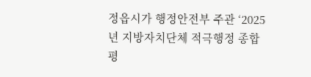정읍시가 행정안전부 주관 ‘2025년 지방자치단체 적극행정 종합평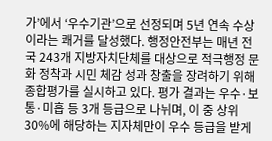가’에서 ‘우수기관’으로 선정되며 5년 연속 수상이라는 쾌거를 달성했다. 행정안전부는 매년 전국 243개 지방자치단체를 대상으로 적극행정 문화 정착과 시민 체감 성과 창출을 장려하기 위해 종합평가를 실시하고 있다. 평가 결과는 우수·보통·미흡 등 3개 등급으로 나뉘며, 이 중 상위 30%에 해당하는 지자체만이 우수 등급을 받게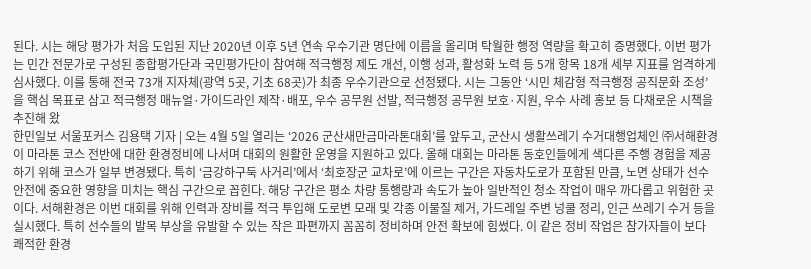된다. 시는 해당 평가가 처음 도입된 지난 2020년 이후 5년 연속 우수기관 명단에 이름을 올리며 탁월한 행정 역량을 확고히 증명했다. 이번 평가는 민간 전문가로 구성된 종합평가단과 국민평가단이 참여해 적극행정 제도 개선, 이행 성과, 활성화 노력 등 5개 항목 18개 세부 지표를 엄격하게 심사했다. 이를 통해 전국 73개 지자체(광역 5곳, 기초 68곳)가 최종 우수기관으로 선정됐다. 시는 그동안 ‘시민 체감형 적극행정 공직문화 조성’을 핵심 목표로 삼고 적극행정 매뉴얼·가이드라인 제작·배포, 우수 공무원 선발, 적극행정 공무원 보호·지원, 우수 사례 홍보 등 다채로운 시책을 추진해 왔
한민일보 서울포커스 김용택 기자 | 오는 4월 5일 열리는 ‘2026 군산새만금마라톤대회’를 앞두고, 군산시 생활쓰레기 수거대행업체인 ㈜서해환경이 마라톤 코스 전반에 대한 환경정비에 나서며 대회의 원활한 운영을 지원하고 있다. 올해 대회는 마라톤 동호인들에게 색다른 주행 경험을 제공하기 위해 코스가 일부 변경됐다. 특히 ‘금강하구둑 사거리’에서 ‘최호장군 교차로’에 이르는 구간은 자동차도로가 포함된 만큼, 노면 상태가 선수 안전에 중요한 영향을 미치는 핵심 구간으로 꼽힌다. 해당 구간은 평소 차량 통행량과 속도가 높아 일반적인 청소 작업이 매우 까다롭고 위험한 곳이다. 서해환경은 이번 대회를 위해 인력과 장비를 적극 투입해 도로변 모래 및 각종 이물질 제거, 가드레일 주변 넝쿨 정리, 인근 쓰레기 수거 등을 실시했다. 특히 선수들의 발목 부상을 유발할 수 있는 작은 파편까지 꼼꼼히 정비하며 안전 확보에 힘썼다. 이 같은 정비 작업은 참가자들이 보다 쾌적한 환경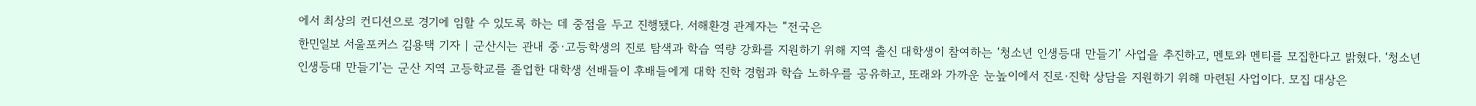에서 최상의 컨디션으로 경기에 임할 수 있도록 하는 데 중점을 두고 진행됐다. 서해환경 관계자는 “전국은
한민일보 서울포커스 김용택 기자 | 군산시는 관내 중·고등학생의 진로 탐색과 학습 역량 강화를 지원하기 위해 지역 출신 대학생이 참여하는 ‘청소년 인생등대 만들기’ 사업을 추진하고, 멘토와 멘티를 모집한다고 밝혔다. ‘청소년 인생등대 만들기’는 군산 지역 고등학교를 졸업한 대학생 선배들이 후배들에게 대학 진학 경험과 학습 노하우를 공유하고, 또래와 가까운 눈높이에서 진로·진학 상담을 지원하기 위해 마련된 사업이다. 모집 대상은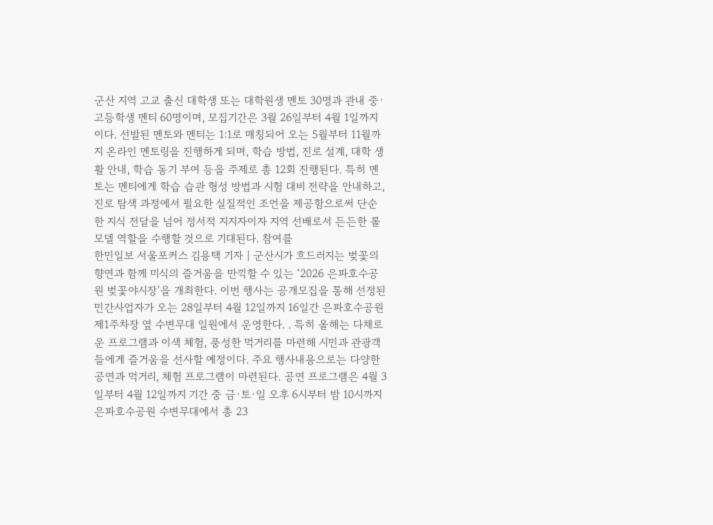군산 지역 고교 출신 대학생 또는 대학원생 멘토 30명과 관내 중·고등학생 멘티 60명이며, 모집기간은 3월 26일부터 4월 1일까지이다. 선발된 멘토와 멘티는 1:1로 매칭되어 오는 5월부터 11월까지 온라인 멘토링을 진행하게 되며, 학습 방법, 진로 설계, 대학 생활 안내, 학습 동기 부여 등을 주제로 총 12회 진행된다. 특히 멘토는 멘티에게 학습 습관 형성 방법과 시험 대비 전략을 안내하고, 진로 탐색 과정에서 필요한 실질적인 조언을 제공함으로써 단순한 지식 전달을 넘어 정서적 지지자이자 지역 선배로서 든든한 롤모델 역할을 수행할 것으로 기대된다. 참여를
한민일보 서울포커스 김용택 기자 | 군산시가 흐드러지는 벚꽃의 향연과 함께 미식의 즐거움을 만끽할 수 있는 ‘2026 은파호수공원 벚꽃야시장’을 개최한다. 이번 행사는 공개모집을 통해 선정된 민간사업자가 오는 28일부터 4월 12일까지 16일간 은파호수공원 제1주차장 옆 수변무대 일원에서 운영한다. . 특히 올해는 다채로운 프로그램과 이색 체험, 풍성한 먹거리를 마련해 시민과 관광객들에게 즐거움을 선사할 예정이다. 주요 행사내용으로는 다양한 공연과 먹거리, 체험 프로그램이 마련된다. 공연 프로그램은 4월 3일부터 4월 12일까지 기간 중 금·토·일 오후 6시부터 밤 10시까지 은파호수공원 수변무대에서 총 23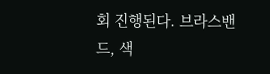회 진행된다. 브라스밴드, 색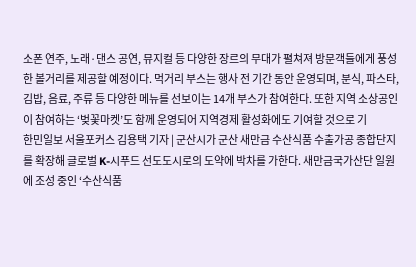소폰 연주, 노래·댄스 공연, 뮤지컬 등 다양한 장르의 무대가 펼쳐져 방문객들에게 풍성한 볼거리를 제공할 예정이다. 먹거리 부스는 행사 전 기간 동안 운영되며, 분식, 파스타, 김밥, 음료, 주류 등 다양한 메뉴를 선보이는 14개 부스가 참여한다. 또한 지역 소상공인이 참여하는 ‘벚꽃마켓’도 함께 운영되어 지역경제 활성화에도 기여할 것으로 기
한민일보 서울포커스 김용택 기자 | 군산시가 군산 새만금 수산식품 수출가공 종합단지를 확장해 글로벌 K-시푸드 선도도시로의 도약에 박차를 가한다. 새만금국가산단 일원에 조성 중인 ‘수산식품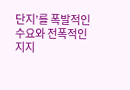단지’를 폭발적인 수요와 전폭적인 지지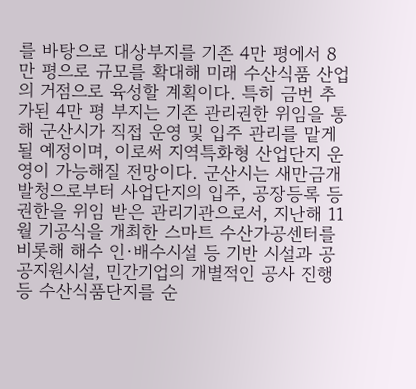를 바탕으로 대상부지를 기존 4만 평에서 8만 평으로 규모를 확대해 미래 수산식품 산업의 거점으로 육성할 계획이다. 특히 금번 추가된 4만 평 부지는 기존 관리권한 위임을 통해 군산시가 직접 운영 및 입주 관리를 맡게 될 예정이며, 이로써 지역특화형 산업단지 운영이 가능해질 전망이다. 군산시는 새만금개발청으로부터 사업단지의 입주, 공장등록 등 권한을 위임 받은 관리기관으로서, 지난해 11월 기공식을 개최한 스마트 수산가공센터를 비롯해 해수 인·배수시설 등 기반 시설과 공공지원시설, 민간기업의 개별적인 공사 진행 등 수산식품단지를 순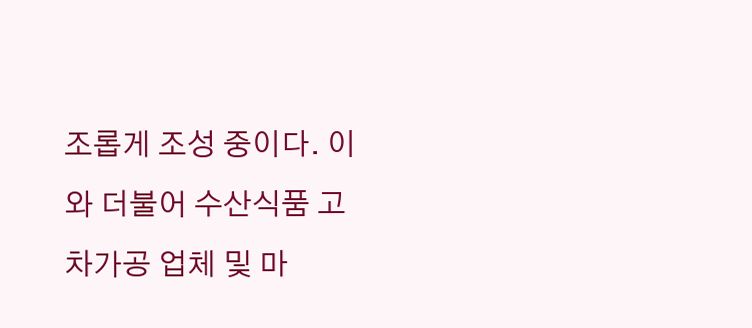조롭게 조성 중이다. 이와 더불어 수산식품 고차가공 업체 및 마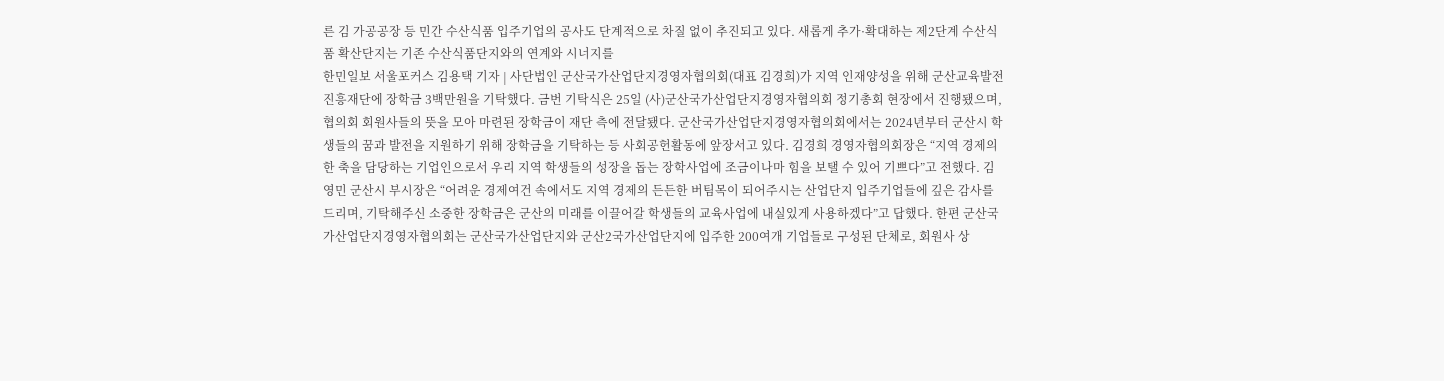른 김 가공공장 등 민간 수산식품 입주기업의 공사도 단계적으로 차질 없이 추진되고 있다. 새롭게 추가·확대하는 제2단계 수산식품 확산단지는 기존 수산식품단지와의 연계와 시너지를
한민일보 서울포커스 김용택 기자 | 사단법인 군산국가산업단지경영자협의회(대표 김경희)가 지역 인재양성을 위해 군산교육발전진흥재단에 장학금 3백만원을 기탁했다. 금번 기탁식은 25일 (사)군산국가산업단지경영자협의회 정기총회 현장에서 진행됐으며, 협의회 회원사들의 뜻을 모아 마련된 장학금이 재단 측에 전달됐다. 군산국가산업단지경영자협의회에서는 2024년부터 군산시 학생들의 꿈과 발전을 지원하기 위해 장학금을 기탁하는 등 사회공헌활동에 앞장서고 있다. 김경희 경영자협의회장은 “지역 경제의 한 축을 담당하는 기업인으로서 우리 지역 학생들의 성장을 돕는 장학사업에 조금이나마 힘을 보탤 수 있어 기쁘다”고 전했다. 김영민 군산시 부시장은 “어려운 경제여건 속에서도 지역 경제의 든든한 버팀목이 되어주시는 산업단지 입주기업들에 깊은 감사를 드리며, 기탁해주신 소중한 장학금은 군산의 미래를 이끌어갈 학생들의 교육사업에 내실있게 사용하겠다”고 답했다. 한편 군산국가산업단지경영자협의회는 군산국가산업단지와 군산2국가산업단지에 입주한 200여개 기업들로 구성된 단체로, 회원사 상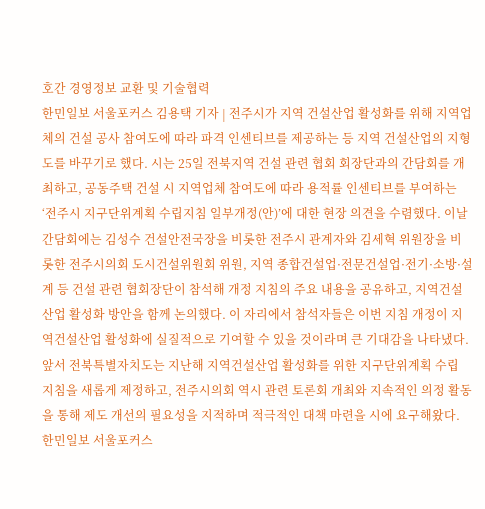호간 경영정보 교환 및 기술협력
한민일보 서울포커스 김용택 기자 | 전주시가 지역 건설산업 활성화를 위해 지역업체의 건설 공사 참여도에 따라 파격 인센티브를 제공하는 등 지역 건설산업의 지형도를 바꾸기로 했다. 시는 25일 전북지역 건설 관련 협회 회장단과의 간담회를 개최하고, 공동주택 건설 시 지역업체 참여도에 따라 용적률 인센티브를 부여하는 ‘전주시 지구단위계획 수립지침 일부개정(안)’에 대한 현장 의견을 수렴했다. 이날 간담회에는 김성수 건설안전국장을 비롯한 전주시 관계자와 김세혁 위원장을 비롯한 전주시의회 도시건설위원회 위원, 지역 종합건설업·전문건설업·전기·소방·설계 등 건설 관련 협회장단이 참석해 개정 지침의 주요 내용을 공유하고, 지역건설산업 활성화 방안을 함께 논의했다. 이 자리에서 참석자들은 이번 지침 개정이 지역건설산업 활성화에 실질적으로 기여할 수 있을 것이라며 큰 기대감을 나타냈다. 앞서 전북특별자치도는 지난해 지역건설산업 활성화를 위한 지구단위계획 수립 지침을 새롭게 제정하고, 전주시의회 역시 관련 토론회 개최와 지속적인 의정 활동을 통해 제도 개선의 필요성을 지적하며 적극적인 대책 마련을 시에 요구해왔다.
한민일보 서울포커스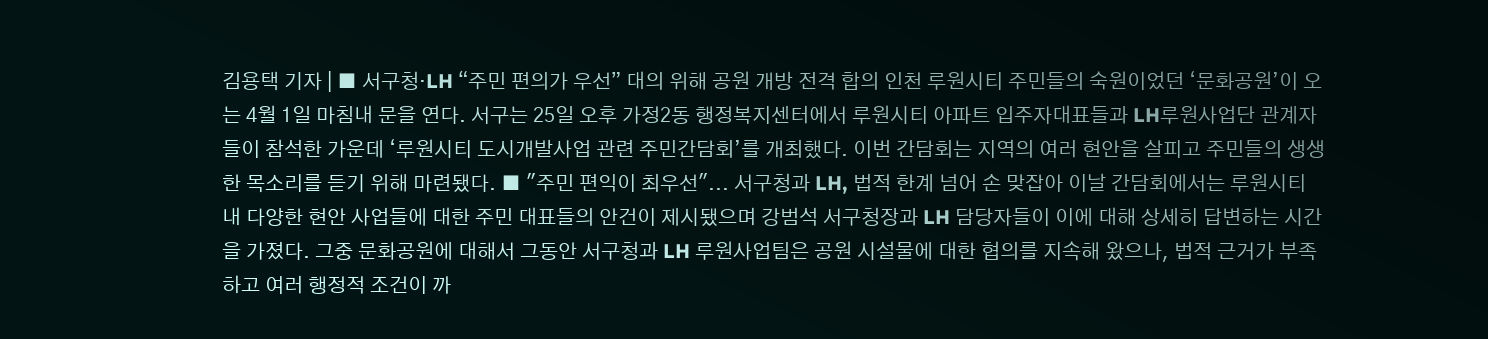김용택 기자 | ■ 서구청·LH “주민 편의가 우선” 대의 위해 공원 개방 전격 합의 인천 루원시티 주민들의 숙원이었던 ‘문화공원’이 오는 4월 1일 마침내 문을 연다. 서구는 25일 오후 가정2동 행정복지센터에서 루원시티 아파트 입주자대표들과 LH루원사업단 관계자들이 참석한 가운데 ‘루원시티 도시개발사업 관련 주민간담회’를 개최했다. 이번 간담회는 지역의 여러 현안을 살피고 주민들의 생생한 목소리를 듣기 위해 마련됐다. ■ "주민 편익이 최우선"... 서구청과 LH, 법적 한계 넘어 손 맞잡아 이날 간담회에서는 루원시티 내 다양한 현안 사업들에 대한 주민 대표들의 안건이 제시됐으며 강범석 서구청장과 LH 담당자들이 이에 대해 상세히 답변하는 시간을 가졌다. 그중 문화공원에 대해서 그동안 서구청과 LH 루원사업팀은 공원 시설물에 대한 협의를 지속해 왔으나, 법적 근거가 부족하고 여러 행정적 조건이 까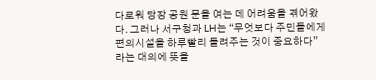다로워 당장 공원 문을 여는 데 어려움을 겪어왔다. 그러나 서구청과 LH는 “무엇보다 주민들에게 편의시설을 하루빨리 돌려주는 것이 중요하다”라는 대의에 뜻을